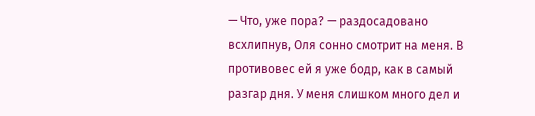— Что, уже пора? — раздосадовано всхлипнув, Оля сонно смотрит на меня. В противовес ей я уже бодр, как в самый разгар дня. У меня слишком много дел и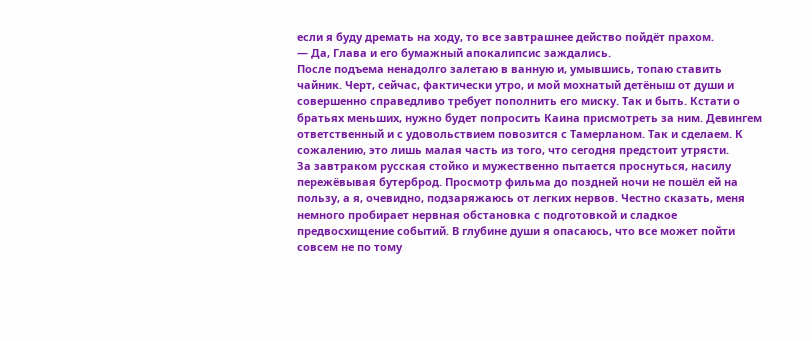если я буду дремать на ходу, то все завтрашнее действо пойдёт прахом.
— Да, Глава и его бумажный апокалипсис заждались.
После подъема ненадолго залетаю в ванную и, умывшись, топаю ставить чайник. Черт, сейчас, фактически утро, и мой мохнатый детёныш от души и совершенно справедливо требует пополнить его миску. Так и быть. Кстати о братьях меньших, нужно будет попросить Каина присмотреть за ним. Девингем ответственный и с удовольствием повозится с Тамерланом. Так и сделаем. К сожалению, это лишь малая часть из того, что сегодня предстоит утрясти.
За завтраком русская стойко и мужественно пытается проснуться, насилу пережёвывая бутерброд. Просмотр фильма до поздней ночи не пошёл ей на пользу, а я, очевидно, подзаряжаюсь от легких нервов. Честно сказать, меня немного пробирает нервная обстановка с подготовкой и сладкое предвосхищение событий. В глубине души я опасаюсь, что все может пойти совсем не по тому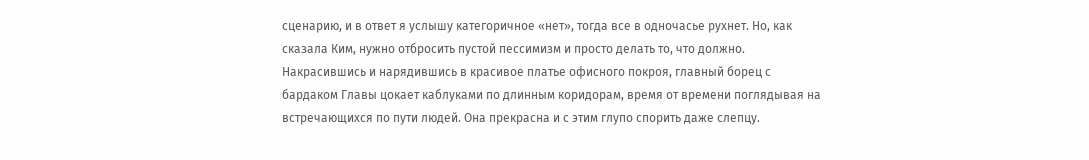сценарию, и в ответ я услышу категоричное «нет», тогда все в одночасье рухнет. Но, как сказала Ким, нужно отбросить пустой пессимизм и просто делать то, что должно.
Накрасившись и нарядившись в красивое платье офисного покроя, главный борец с бардаком Главы цокает каблуками по длинным коридорам, время от времени поглядывая на встречающихся по пути людей. Она прекрасна и с этим глупо спорить даже слепцу.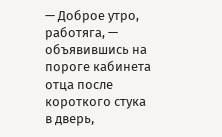— Доброе утро, работяга, — объявившись на пороге кабинета отца после короткого стука в дверь,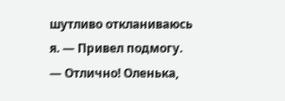шутливо откланиваюсь я. — Привел подмогу.
— Отлично! Оленька,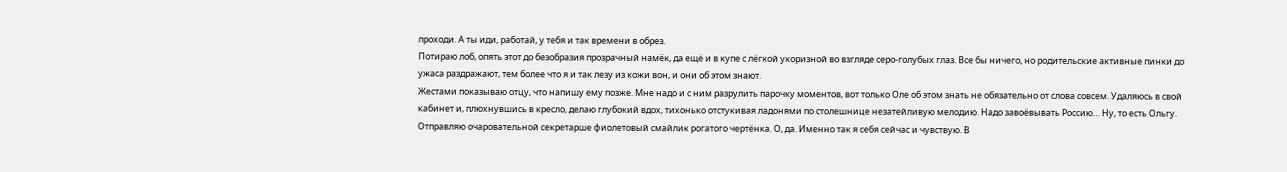проходи. А ты иди, работай, у тебя и так времени в обрез.
Потираю лоб, опять этот до безобразия прозрачный намёк, да ещё и в купе с лёгкой укоризной во взгляде серо-голубых глаз. Все бы ничего, но родительские активные пинки до ужаса раздражают, тем более что я и так лезу из кожи вон, и они об этом знают.
Жестами показываю отцу, что напишу ему позже. Мне надо и с ним разрулить парочку моментов, вот только Оле об этом знать не обязательно от слова совсем. Удаляюсь в свой кабинет и, плюхнувшись в кресло, делаю глубокий вдох, тихонько отстукивая ладонями по столешнице незатейливую мелодию. Надо завоёвывать Россию… Ну, то есть Ольгу.
Отправляю очаровательной секретарше фиолетовый смайлик рогатого чертёнка. О, да. Именно так я себя сейчас и чувствую. В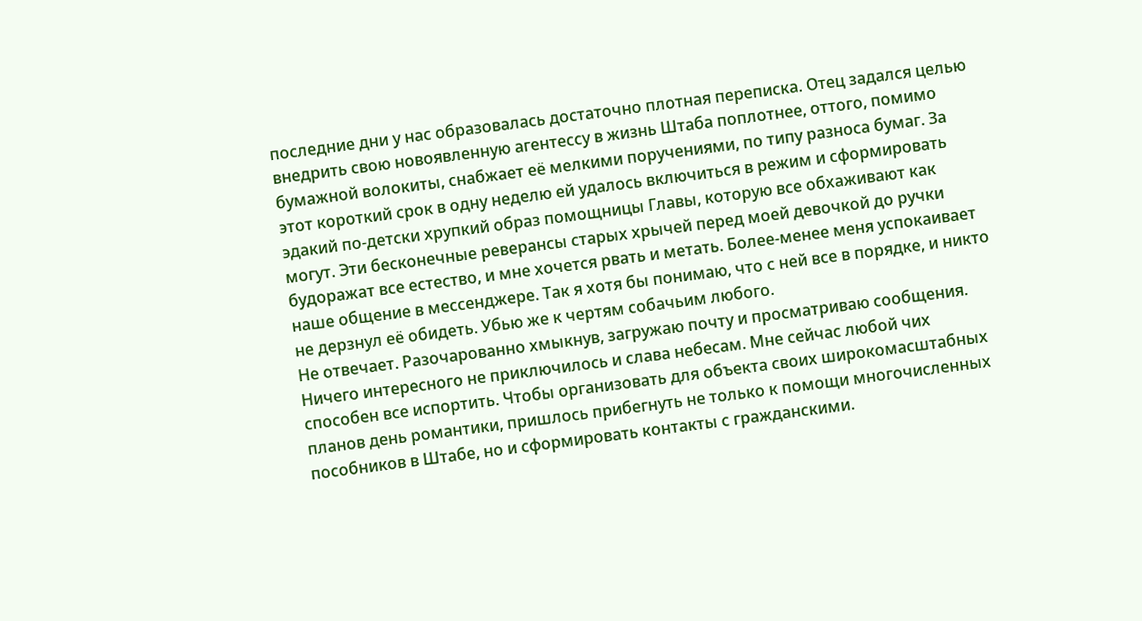последние дни у нас образовалась достаточно плотная переписка. Отец задался целью внедрить свою новоявленную агентессу в жизнь Штаба поплотнее, оттого, помимо бумажной волокиты, снабжает её мелкими поручениями, по типу разноса бумаг. За этот короткий срок в одну неделю ей удалось включиться в режим и сформировать эдакий по-детски хрупкий образ помощницы Главы, которую все обхаживают как могут. Эти бесконечные реверансы старых хрычей перед моей девочкой до ручки будоражат все естество, и мне хочется рвать и метать. Более-менее меня успокаивает наше общение в мессенджере. Так я хотя бы понимаю, что с ней все в порядке, и никто не дерзнул её обидеть. Убью же к чертям собачьим любого.
Не отвечает. Разочарованно хмыкнув, загружаю почту и просматриваю сообщения. Ничего интересного не приключилось и слава небесам. Мне сейчас любой чих способен все испортить. Чтобы организовать для объекта своих широкомасштабных планов день романтики, пришлось прибегнуть не только к помощи многочисленных пособников в Штабе, но и сформировать контакты с гражданскими.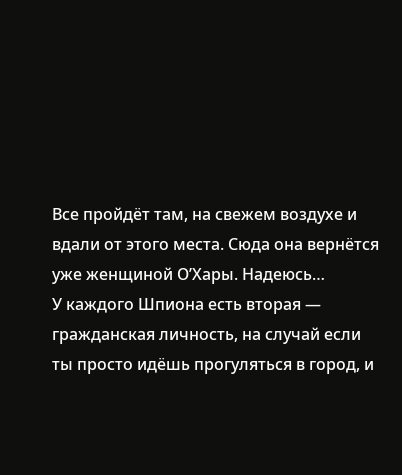Все пройдёт там, на свежем воздухе и вдали от этого места. Сюда она вернётся уже женщиной О’Хары. Надеюсь…
У каждого Шпиона есть вторая — гражданская личность, на случай если ты просто идёшь прогуляться в город, и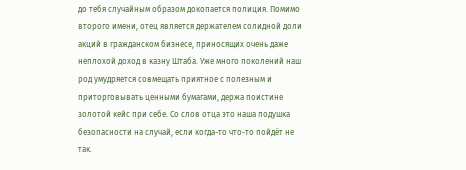до тебя случайным образом докопается полиция. Помимо второго имени, отец является держателем солидной доли акций в гражданском бизнесе, приносящих очень даже неплохой доход в казну Штаба. Уже много поколений наш род умудряется совмещать приятное с полезным и приторговывать ценными бумагами, держа поистине золотой кейс при себе. Со слов отца это наша подушка безопасности на случай, если когда-то что-то пойдёт не так.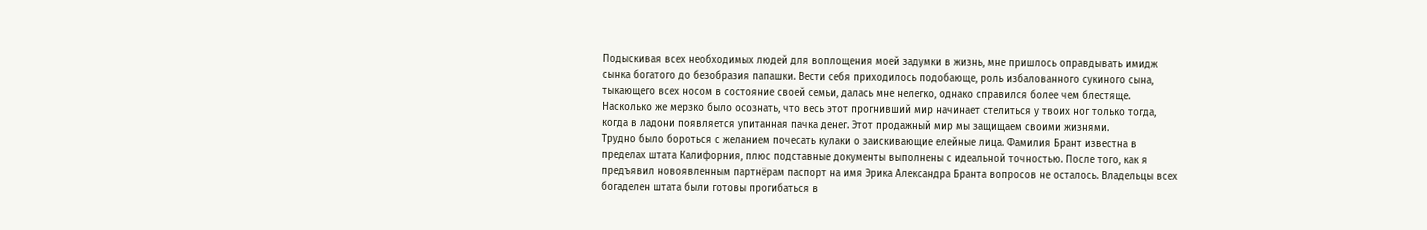Подыскивая всех необходимых людей для воплощения моей задумки в жизнь, мне пришлось оправдывать имидж сынка богатого до безобразия папашки. Вести себя приходилось подобающе, роль избалованного сукиного сына, тыкающего всех носом в состояние своей семьи, далась мне нелегко, однако справился более чем блестяще. Насколько же мерзко было осознать, что весь этот прогнивший мир начинает стелиться у твоих ног только тогда, когда в ладони появляется упитанная пачка денег. Этот продажный мир мы защищаем своими жизнями.
Трудно было бороться с желанием почесать кулаки о заискивающие елейные лица. Фамилия Брант известна в пределах штата Калифорния, плюс подставные документы выполнены с идеальной точностью. После того, как я предъявил новоявленным партнёрам паспорт на имя Эрика Александра Бранта вопросов не осталось. Владельцы всех богаделен штата были готовы прогибаться в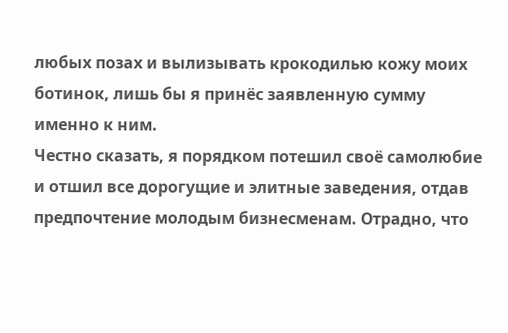любых позах и вылизывать крокодилью кожу моих ботинок, лишь бы я принёс заявленную сумму именно к ним.
Честно сказать, я порядком потешил своё самолюбие и отшил все дорогущие и элитные заведения, отдав предпочтение молодым бизнесменам. Отрадно, что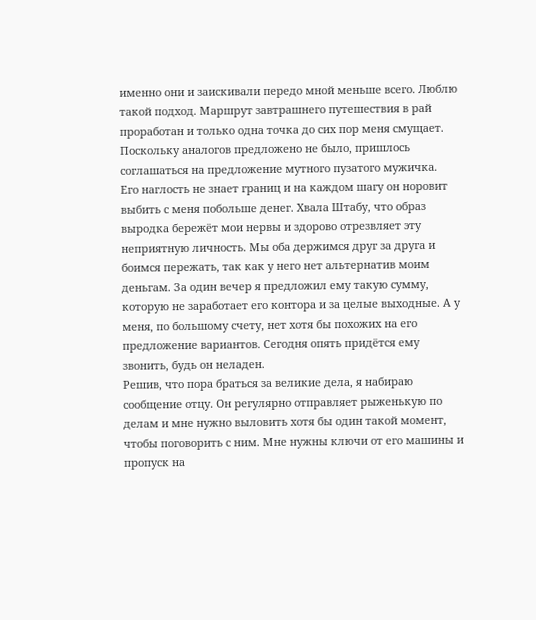именно они и заискивали передо мной меньше всего. Люблю такой подход. Маршрут завтрашнего путешествия в рай проработан и только одна точка до сих пор меня смущает. Поскольку аналогов предложено не было, пришлось соглашаться на предложение мутного пузатого мужичка.
Его наглость не знает границ и на каждом шагу он норовит выбить с меня побольше денег. Хвала Штабу, что образ выродка бережёт мои нервы и здорово отрезвляет эту неприятную личность. Мы оба держимся друг за друга и боимся пережать, так как у него нет альтернатив моим деньгам. За один вечер я предложил ему такую сумму, которую не заработает его контора и за целые выходные. А у меня, по большому счету, нет хотя бы похожих на его предложение вариантов. Сегодня опять придётся ему звонить, будь он неладен.
Решив, что пора браться за великие дела, я набираю сообщение отцу. Он регулярно отправляет рыженькую по делам и мне нужно выловить хотя бы один такой момент, чтобы поговорить с ним. Мне нужны ключи от его машины и пропуск на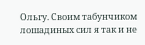Ольгу. Своим табунчиком лошадиных сил я так и не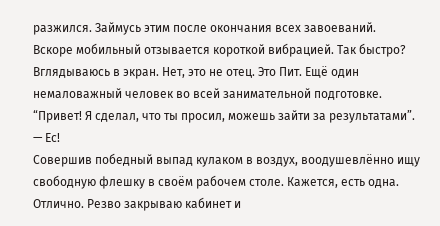разжился. Займусь этим после окончания всех завоеваний.
Вскоре мобильный отзывается короткой вибрацией. Так быстро? Вглядываюсь в экран. Нет, это не отец. Это Пит. Ещё один немаловажный человек во всей занимательной подготовке.
“Привет! Я сделал, что ты просил, можешь зайти за результатами”.
— Ес!
Совершив победный выпад кулаком в воздух, воодушевлённо ищу свободную флешку в своём рабочем столе. Кажется, есть одна. Отлично. Резво закрываю кабинет и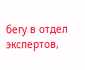бегу в отдел экспертов,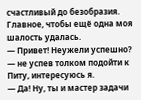счастливый до безобразия. Главное, чтобы ещё одна моя шалость удалась.
— Привет! Неужели успешно? — не успев толком подойти к Питу, интересуюсь я.
— Да! Ну, ты и мастер задачи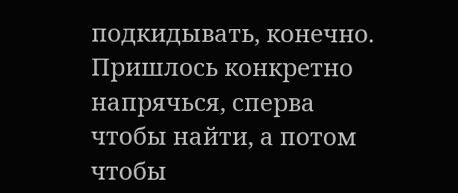подкидывать, конечно. Пришлось конкретно напрячься, сперва чтобы найти, а потом чтобы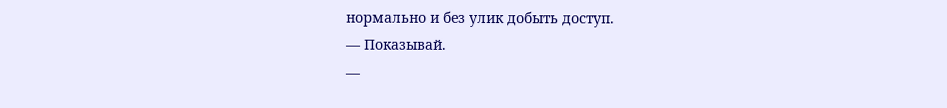нормально и без улик добыть доступ.
— Показывай.
—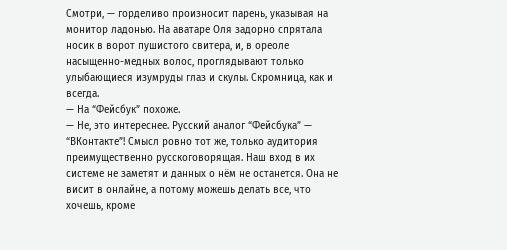Смотри, — горделиво произносит парень, указывая на монитор ладонью. На аватаре Оля задорно спрятала носик в ворот пушистого свитера, и, в ореоле насыщенно-медных волос, проглядывают только улыбающиеся изумруды глаз и скулы. Скромница, как и всегда.
— На “Фейсбук” похоже.
— Не, это интереснее. Русский аналог “Фейсбука” — “ВКонтакте”! Смысл ровно тот же, только аудитория преимущественно русскоговорящая. Наш вход в их системе не заметят и данных о нём не останется. Она не висит в онлайне, а потому можешь делать все, что хочешь, кроме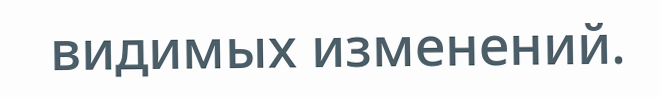видимых изменений.